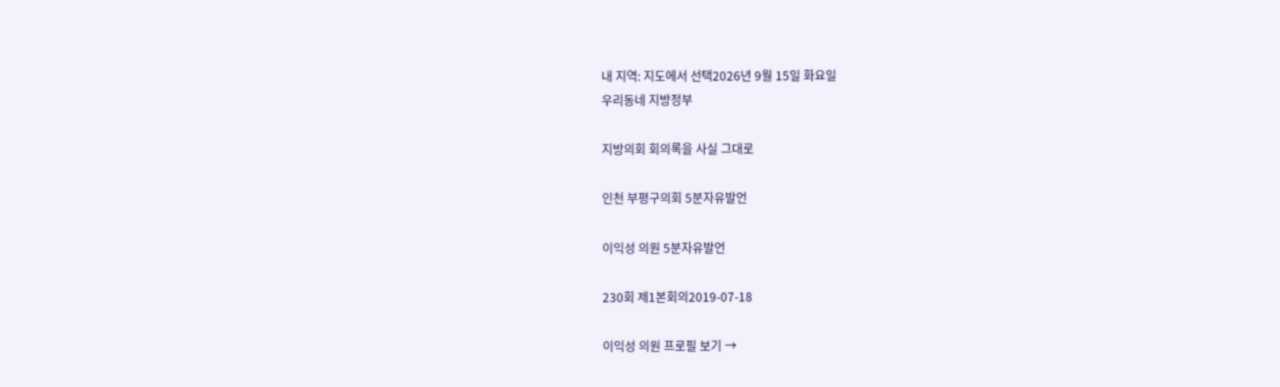내 지역: 지도에서 선택2026년 9월 15일 화요일
우리동네 지방정부

지방의회 회의록을 사실 그대로

인천 부평구의회 5분자유발언

이익성 의원 5분자유발언

230회 제1본회의2019-07-18

이익성 의원 프로필 보기 →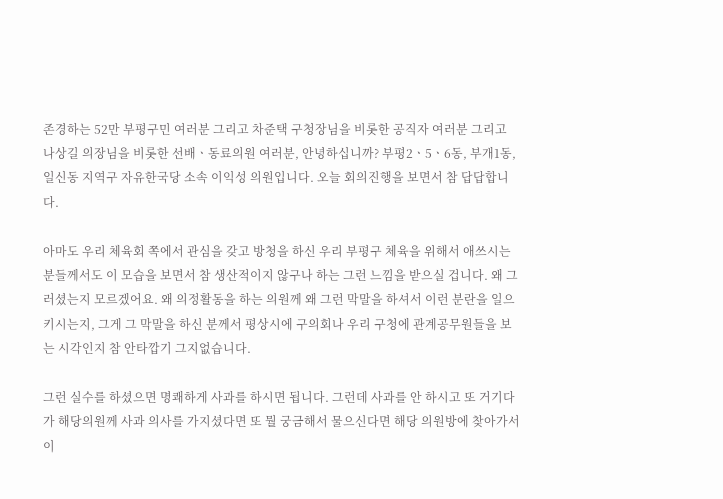존경하는 52만 부평구민 여러분 그리고 차준택 구청장님을 비롯한 공직자 여러분 그리고 나상길 의장님을 비롯한 선배ㆍ동료의원 여러분, 안녕하십니까? 부평2ㆍ5ㆍ6동, 부개1동, 일신동 지역구 자유한국당 소속 이익성 의원입니다. 오늘 회의진행을 보면서 참 답답합니다.

아마도 우리 체육회 쪽에서 관심을 갖고 방청을 하신 우리 부평구 체육을 위해서 애쓰시는 분들께서도 이 모습을 보면서 참 생산적이지 않구나 하는 그런 느낌을 받으실 겁니다. 왜 그러셨는지 모르겠어요. 왜 의정활동을 하는 의원께 왜 그런 막말을 하셔서 이런 분란을 일으키시는지, 그게 그 막말을 하신 분께서 평상시에 구의회나 우리 구청에 관계공무원들을 보는 시각인지 참 안타깝기 그지없습니다.

그런 실수를 하셨으면 명쾌하게 사과를 하시면 됩니다. 그런데 사과를 안 하시고 또 거기다가 해당의원께 사과 의사를 가지셨다면 또 뭘 궁금해서 물으신다면 해당 의원방에 찾아가서 이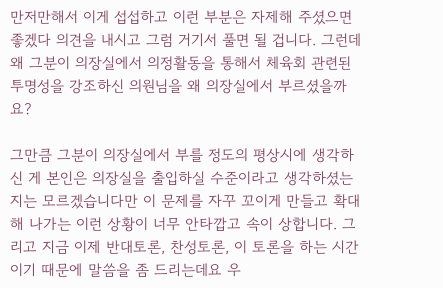만저만해서 이게 섭섭하고 이런 부분은 자제해 주셨으면 좋겠다 의견을 내시고 그럼 거기서 풀면 될 겁니다. 그런데 왜 그분이 의장실에서 의정활동을 통해서 체육회 관련된 투명성을 강조하신 의원님을 왜 의장실에서 부르셨을까요?

그만큼 그분이 의장실에서 부를 정도의 평상시에 생각하신 게 본인은 의장실을 출입하실 수준이라고 생각하셨는지는 모르겠습니다만 이 문제를 자꾸 꼬이게 만들고 확대해 나가는 이런 상황이 너무 안타깝고 속이 상합니다. 그리고 지금 이제 반대토론, 찬성토론, 이 토론을 하는 시간이기 때문에 말씀을 좀 드리는데요 우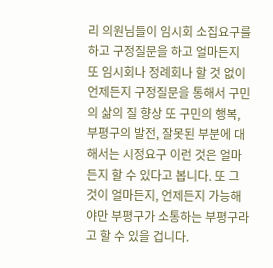리 의원님들이 임시회 소집요구를 하고 구정질문을 하고 얼마든지 또 임시회나 정례회나 할 것 없이 언제든지 구정질문을 통해서 구민의 삶의 질 향상 또 구민의 행복, 부평구의 발전, 잘못된 부분에 대해서는 시정요구 이런 것은 얼마든지 할 수 있다고 봅니다. 또 그것이 얼마든지, 언제든지 가능해야만 부평구가 소통하는 부평구라고 할 수 있을 겁니다.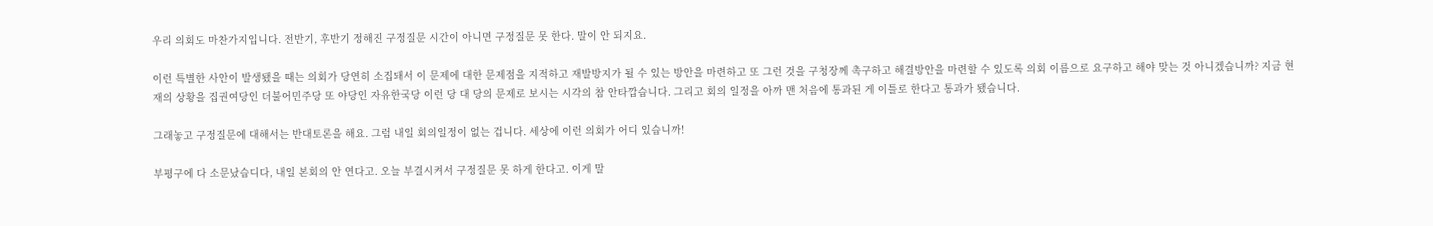우리 의회도 마찬가지입니다. 전반기, 후반기 정해진 구정질문 시간이 아니면 구정질문 못 한다. 말이 안 되지요.

이런 특별한 사안이 발생됐을 때는 의회가 당연히 소집돼서 이 문제에 대한 문제점을 지적하고 재발방지가 될 수 있는 방안을 마련하고 또 그런 것을 구청장께 촉구하고 해결방안을 마련할 수 있도록 의회 이름으로 요구하고 해야 맞는 것 아니겠습니까? 지금 현재의 상황을 집권여당인 더불어민주당 또 야당인 자유한국당 이런 당 대 당의 문제로 보시는 시각의 참 안타깝습니다. 그리고 회의 일정을 아까 맨 처음에 통과된 게 이틀로 한다고 통과가 됐습니다.

그래놓고 구정질문에 대해서는 반대토론을 해요. 그럼 내일 회의일정이 없는 겁니다. 세상에 이런 의회가 어디 있습니까!

부평구에 다 소문났습디다, 내일 본회의 안 연다고. 오늘 부결시켜서 구정질문 못 하게 한다고. 이게 말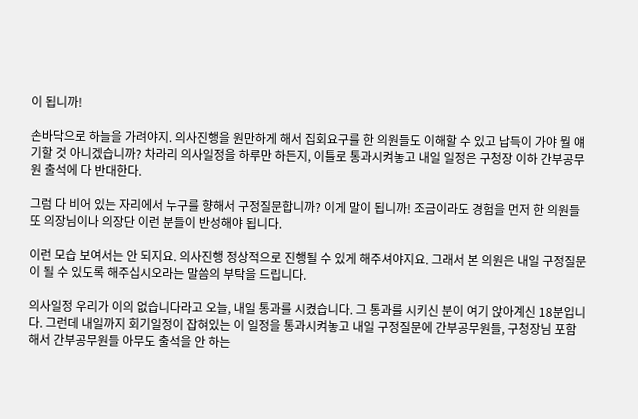이 됩니까!

손바닥으로 하늘을 가려야지. 의사진행을 원만하게 해서 집회요구를 한 의원들도 이해할 수 있고 납득이 가야 뭘 얘기할 것 아니겠습니까? 차라리 의사일정을 하루만 하든지, 이틀로 통과시켜놓고 내일 일정은 구청장 이하 간부공무원 출석에 다 반대한다.

그럼 다 비어 있는 자리에서 누구를 향해서 구정질문합니까? 이게 말이 됩니까! 조금이라도 경험을 먼저 한 의원들 또 의장님이나 의장단 이런 분들이 반성해야 됩니다.

이런 모습 보여서는 안 되지요. 의사진행 정상적으로 진행될 수 있게 해주셔야지요. 그래서 본 의원은 내일 구정질문이 될 수 있도록 해주십시오라는 말씀의 부탁을 드립니다.

의사일정 우리가 이의 없습니다라고 오늘, 내일 통과를 시켰습니다. 그 통과를 시키신 분이 여기 앉아계신 18분입니다. 그런데 내일까지 회기일정이 잡혀있는 이 일정을 통과시켜놓고 내일 구정질문에 간부공무원들, 구청장님 포함해서 간부공무원들 아무도 출석을 안 하는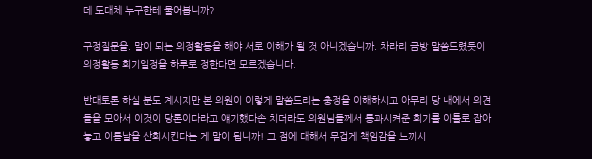데 도대체 누구한테 물어봅니까?

구정질문을. 말이 되는 의정활동을 해야 서로 이해가 될 것 아니겠습니까. 차라리 금방 말씀드렸듯이 의정활동 회기일정을 하루로 정한다면 모르겠습니다.

반대토론 하실 분도 계시지만 본 의원이 이렇게 말씀드리는 충정을 이해하시고 아무리 당 내에서 의견들을 모아서 이것이 당론이다라고 얘기했다손 치더라도 의원님들께서 통과시켜준 회기를 이틀로 잡아놓고 이튿날을 산회시킨다는 게 말이 됩니까! 그 점에 대해서 무겁게 책임감을 느끼시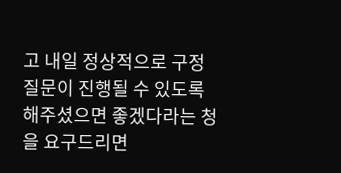고 내일 정상적으로 구정질문이 진행될 수 있도록 해주셨으면 좋겠다라는 청을 요구드리면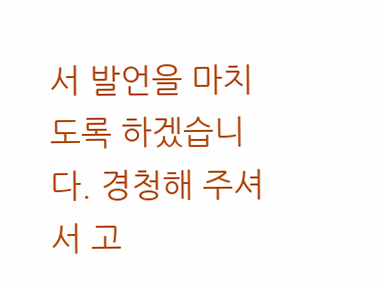서 발언을 마치도록 하겠습니다. 경청해 주셔서 고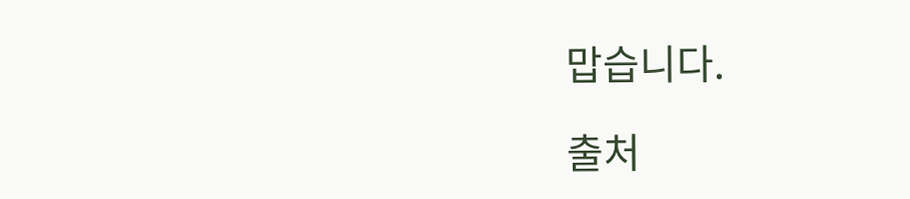맙습니다.

출처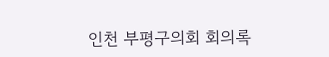인천 부평구의회 회의록